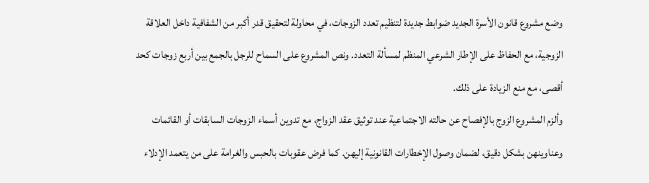وضع مشروع قانون الأسرة الجديد ضوابط جديدة لتنظيم تعدد الزوجات، في محاولة لتحقيق قدر أكبر من الشفافية داخل العلاقة الزوجية، مع الحفاظ على الإطار الشرعي المنظم لمسألة التعدد. ونص المشروع على السماح للرجل بالجمع بين أربع زوجات كحد أقصى، مع منع الزيادة على ذلك.
وألزم المشروع الزوج بالإفصاح عن حالته الاجتماعية عند توثيق عقد الزواج، مع تدوين أسماء الزوجات السابقات أو القائمات وعناوينهن بشكل دقيق، لضمان وصول الإخطارات القانونية إليهن. كما فرض عقوبات بالحبس والغرامة على من يتعمد الإدلاء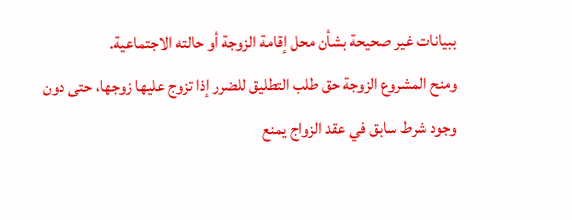ببيانات غير صحيحة بشأن محل إقامة الزوجة أو حالته الاجتماعية.
ومنح المشروع الزوجة حق طلب التطليق للضرر إذا تزوج عليها زوجها، حتى دون وجود شرط سابق في عقد الزواج يمنع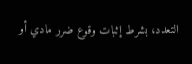التعدد، بشرط إثبات وقوع ضرر مادي أو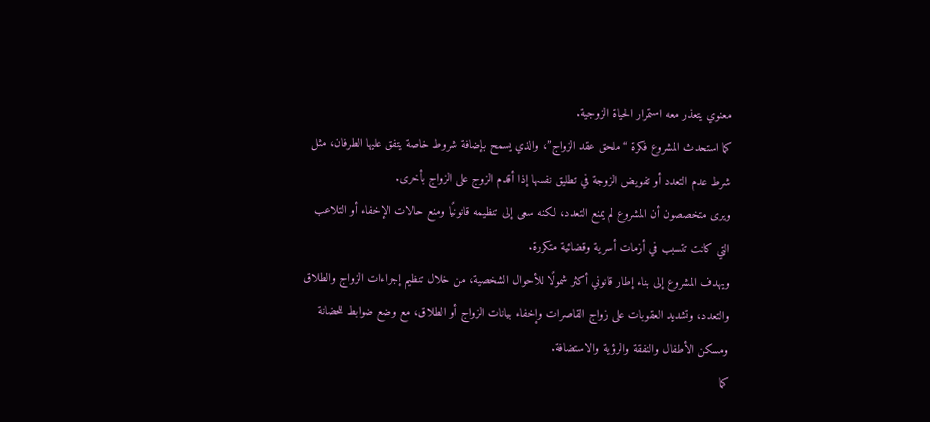معنوي يتعذر معه استمرار الحياة الزوجية.
كما استحدث المشروع فكرة “ملحق عقد الزواج”، والذي يسمح بإضافة شروط خاصة يتفق عليها الطرفان، مثل شرط عدم التعدد أو تفويض الزوجة في تطليق نفسها إذا أقدم الزوج على الزواج بأخرى.
ويرى متخصصون أن المشروع لم يمنع التعدد، لكنه سعى إلى تنظيمه قانونيًا ومنع حالات الإخفاء أو التلاعب التي كانت تتسبب في أزمات أسرية وقضائية متكررة.
ويهدف المشروع إلى بناء إطار قانوني أكثر شمولًا للأحوال الشخصية، من خلال تنظيم إجراءات الزواج والطلاق والتعدد، وتشديد العقوبات على زواج القاصرات وإخفاء بيانات الزواج أو الطلاق، مع وضع ضوابط للحضانة ومسكن الأطفال والنفقة والرؤية والاستضافة.
كما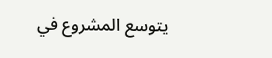يتوسع المشروع في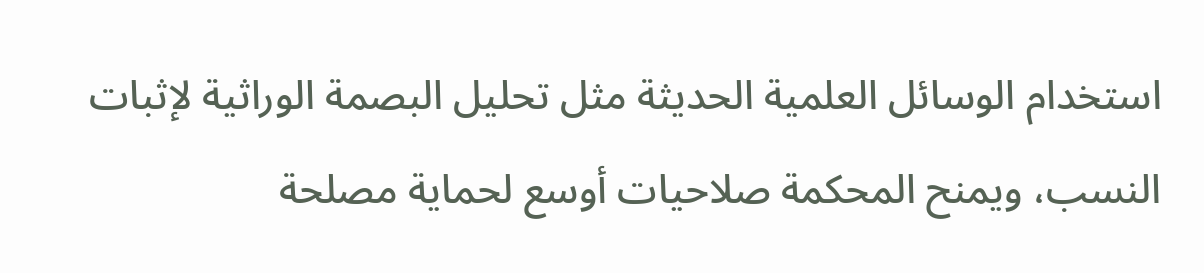استخدام الوسائل العلمية الحديثة مثل تحليل البصمة الوراثية لإثبات النسب، ويمنح المحكمة صلاحيات أوسع لحماية مصلحة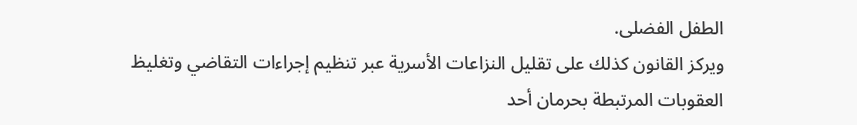الطفل الفضلى.
ويركز القانون كذلك على تقليل النزاعات الأسرية عبر تنظيم إجراءات التقاضي وتغليظ العقوبات المرتبطة بحرمان أحد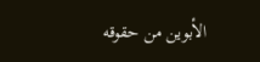الأبوين من حقوقه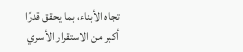تجاه الأبناء، بما يحقق قدرًا أكبر من الاستقرار الأسري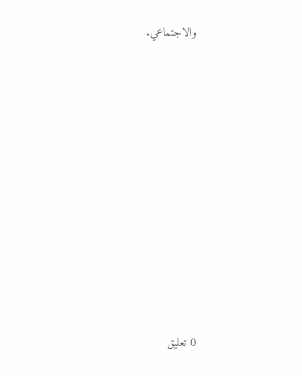والاجتماعي.















0 تعليق